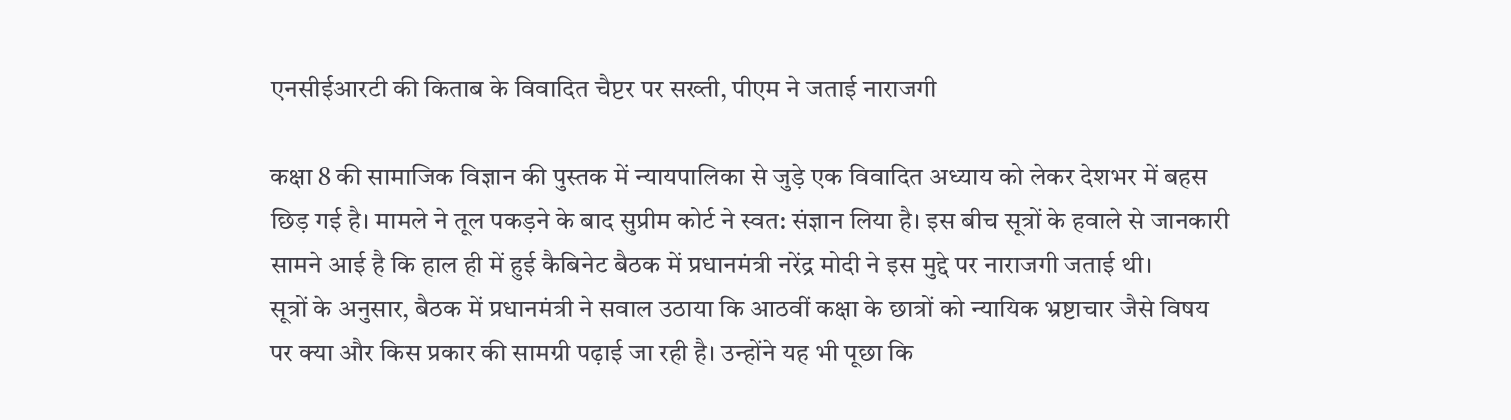एनसीईआरटी की किताब के विवादित चैप्टर पर सख्ती, पीएम ने जताई नाराजगी

कक्षा 8 की सामाजिक विज्ञान की पुस्तक में न्यायपालिका से जुड़े एक विवादित अध्याय को लेकर देशभर में बहस छिड़ गई है। मामले ने तूल पकड़ने के बाद सुप्रीम कोर्ट ने स्वत: संज्ञान लिया है। इस बीच सूत्रों के हवाले से जानकारी सामने आई है कि हाल ही में हुई कैबिनेट बैठक में प्रधानमंत्री नरेंद्र मोदी ने इस मुद्दे पर नाराजगी जताई थी।
सूत्रों के अनुसार, बैठक में प्रधानमंत्री ने सवाल उठाया कि आठवीं कक्षा के छात्रों को न्यायिक भ्रष्टाचार जैसे विषय पर क्या और किस प्रकार की सामग्री पढ़ाई जा रही है। उन्होंने यह भी पूछा कि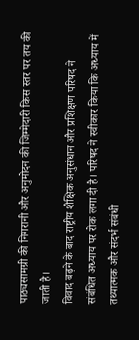पाठ्यसामग्री की निगरानी और अनुमोदन की जिम्मेदारी किस स्तर पर तय की जाती है।
विवाद बढ़ने के बाद राष्ट्रीय शैक्षिक अनुसंधान और प्रशिक्षण परिषद ने संबंधित अध्याय पर रोक लगा दी है। परिषद ने स्वीकार किया कि अध्याय में तथ्यात्मक और संदर्भ संबंधी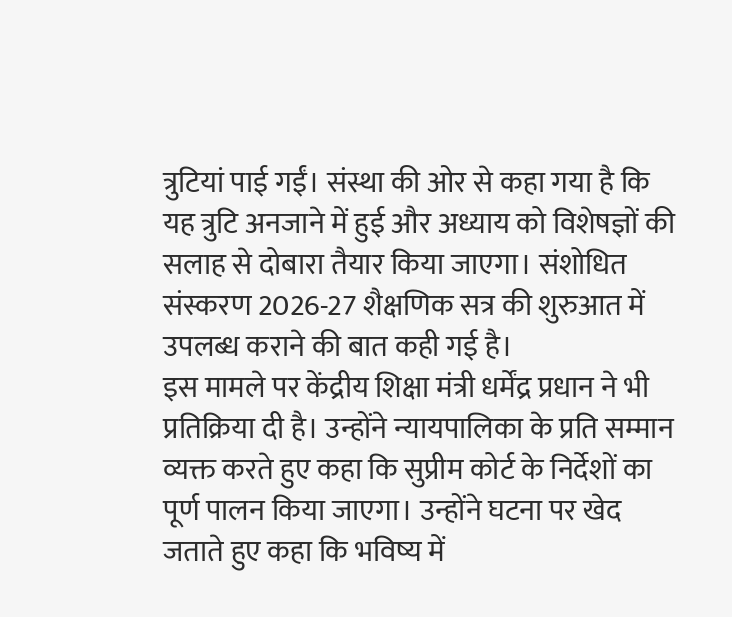त्रुटियां पाई गईं। संस्था की ओर से कहा गया है कि यह त्रुटि अनजाने में हुई और अध्याय को विशेषज्ञों की सलाह से दोबारा तैयार किया जाएगा। संशोधित संस्करण 2026-27 शैक्षणिक सत्र की शुरुआत में उपलब्ध कराने की बात कही गई है।
इस मामले पर केंद्रीय शिक्षा मंत्री धर्मेंद्र प्रधान ने भी प्रतिक्रिया दी है। उन्होंने न्यायपालिका के प्रति सम्मान व्यक्त करते हुए कहा कि सुप्रीम कोर्ट के निर्देशों का पूर्ण पालन किया जाएगा। उन्होंने घटना पर खेद जताते हुए कहा कि भविष्य में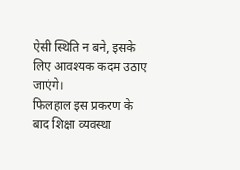ऐसी स्थिति न बने, इसके लिए आवश्यक कदम उठाए जाएंगे।
फिलहाल इस प्रकरण के बाद शिक्षा व्यवस्था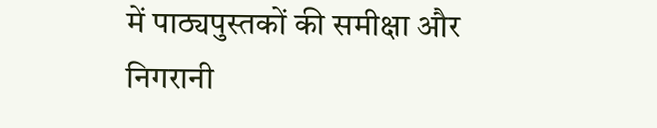में पाठ्यपुस्तकों की समीक्षा और निगरानी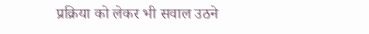प्रक्रिया को लेकर भी सवाल उठने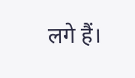लगे हैं।